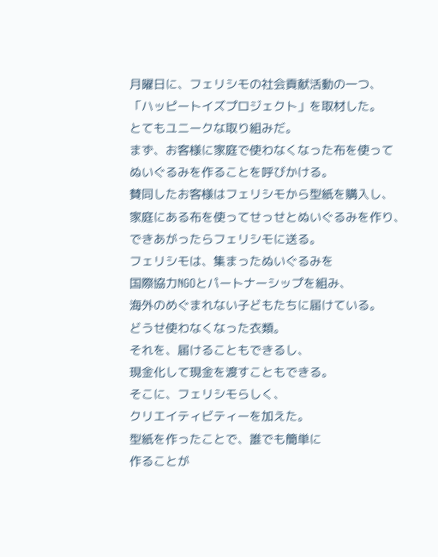月曜日に、フェリシモの社会貢献活動の一つ、
「ハッピートイズプロジェクト」を取材した。
とてもユニークな取り組みだ。
まず、お客様に家庭で使わなくなった布を使って
ぬいぐるみを作ることを呼びかける。
賛同したお客様はフェリシモから型紙を購入し、
家庭にある布を使ってせっせとぬいぐるみを作り、
できあがったらフェリシモに送る。
フェリシモは、集まったぬいぐるみを
国際協力NGOとパートナーシップを組み、
海外のめぐまれない子どもたちに届けている。
どうせ使わなくなった衣類。
それを、届けることもできるし、
現金化して現金を渡すこともできる。
そこに、フェリシモらしく、
クリエイティビティーを加えた。
型紙を作ったことで、誰でも簡単に
作ることが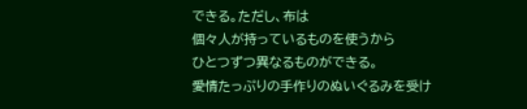できる。ただし、布は
個々人が持っているものを使うから
ひとつずつ異なるものができる。
愛情たっぷりの手作りのぬいぐるみを受け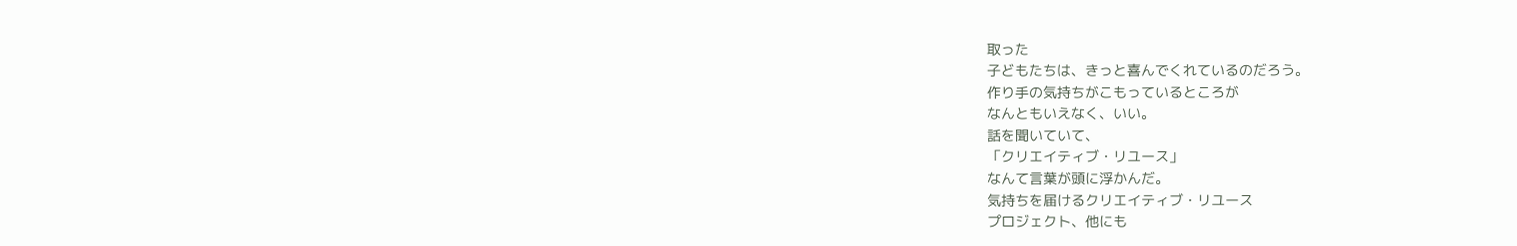取った
子どもたちは、きっと喜んでくれているのだろう。
作り手の気持ちがこもっているところが
なんともいえなく、いい。
話を聞いていて、
「クリエイティブ・リユース」
なんて言葉が頭に浮かんだ。
気持ちを届けるクリエイティブ・リユース
プロジェクト、他にも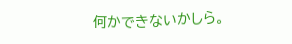何かできないかしら。